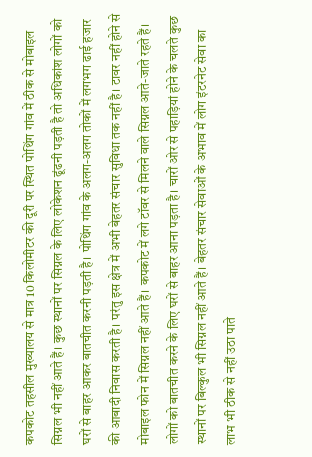कपकोट तहसील मुख्यालय से मात्र 10 किलोमीटर की दूरी पर स्थित पोथिंग गांव में ठीक से मोबाइल सिग्नल भी नहीं आते हैं। कुछ स्थानों पर सिग्नल के लिए लोकेशन ढूंढनी पड़ती है तो अधिकांश लोगों को घरों से बाहर आकर बातचीत करनी पड़ती है। पोथिंग गांव के अलग-अलग तोकों में लगभग ढाई हजार की आबादी निवास करती है। परंतु इस क्षेत्र में अभी बेहतर संचार सुविधा तक नहीं है। टावर नहीं होने से मोबाइल फोन में सिग्नल नहीं आते हैं। कपकोट में लगे टॉवर से मिलने वाले सिग्नल आते-जाते रहते हैं।
लोगों को बातचीत करने के लिए घरों से बाहर आना पड़ता है। चारों ओर से पहाड़ियां होने के चलते कुछ स्थानों पर बिल्कुल भी सिग्नल नहीं आते हैं। बेहतर संचार सेवाओं के अभाव में लोग इंटरनेट सेवा का लाभ भी ठीक से नहीं उठा पाते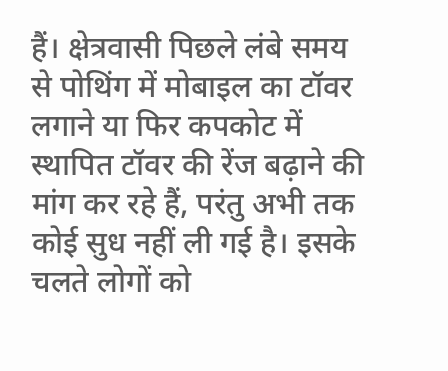हैं। क्षेत्रवासी पिछले लंबे समय से पोथिंग में मोबाइल का टॉवर लगाने या फिर कपकोट में स्थापित टॉवर की रेंज बढ़ाने की मांग कर रहे हैं, परंतु अभी तक कोई सुध नहीं ली गई है। इसके चलते लोगों को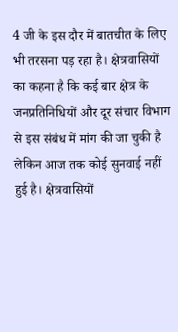4 जी के इस दौर में बातचीत के लिए भी तरसना पड़ रहा है। क्षेत्रवासियों का कहना है कि कई बार क्षेत्र के जनप्रतिनिधियों और दूर संचार विभाग से इस संबंध में मांग की जा चुकी है लेकिन आज तक कोई सुनवाई नहीं हुई है। क्षेत्रवासियों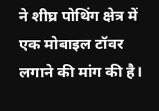ने शीघ्र पोथिंग क्षेत्र में एक मोबाइल टॉवर लगाने की मांग की है।